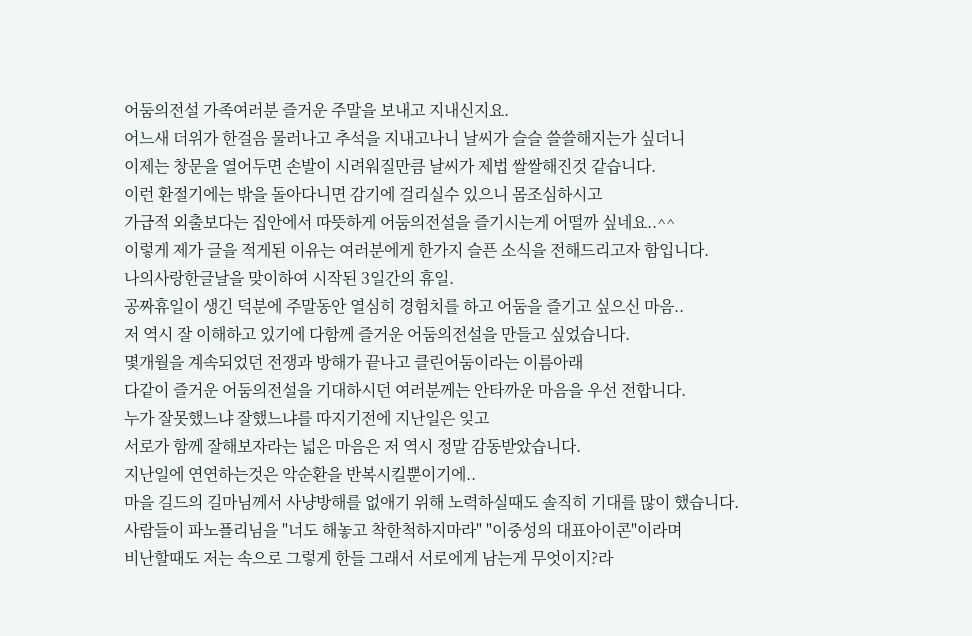어둠의전설 가족여러분 즐거운 주말을 보내고 지내신지요.
어느새 더위가 한걸음 물러나고 추석을 지내고나니 날씨가 슬슬 쓸쓸해지는가 싶더니
이제는 창문을 열어두면 손발이 시려워질만큼 날씨가 제법 쌀쌀해진것 같습니다.
이런 환절기에는 밖을 돌아다니면 감기에 걸리실수 있으니 몸조심하시고
가급적 외출보다는 집안에서 따뜻하게 어둠의전설을 즐기시는게 어떨까 싶네요..^^
이렇게 제가 글을 적게된 이유는 여러분에게 한가지 슬픈 소식을 전해드리고자 함입니다.
나의사랑한글날을 맞이하여 시작된 3일간의 휴일.
공짜휴일이 생긴 덕분에 주말동안 열심히 경험치를 하고 어둠을 즐기고 싶으신 마음..
저 역시 잘 이해하고 있기에 다함께 즐거운 어둠의전설을 만들고 싶었습니다.
몇개월을 계속되었던 전쟁과 방해가 끝나고 클린어둠이라는 이름아래
다같이 즐거운 어둠의전설을 기대하시던 여러분께는 안타까운 마음을 우선 전합니다.
누가 잘못했느냐 잘했느냐를 따지기전에 지난일은 잊고
서로가 함께 잘해보자라는 넓은 마음은 저 역시 정말 감동받았습니다.
지난일에 연연하는것은 악순환을 반복시킬뿐이기에..
마을 길드의 길마님께서 사냥방해를 없애기 위해 노력하실때도 솔직히 기대를 많이 했습니다.
사람들이 파노플리님을 "너도 해놓고 착한척하지마라" "이중성의 대표아이콘"이라며
비난할때도 저는 속으로 그렇게 한들 그래서 서로에게 남는게 무엇이지?라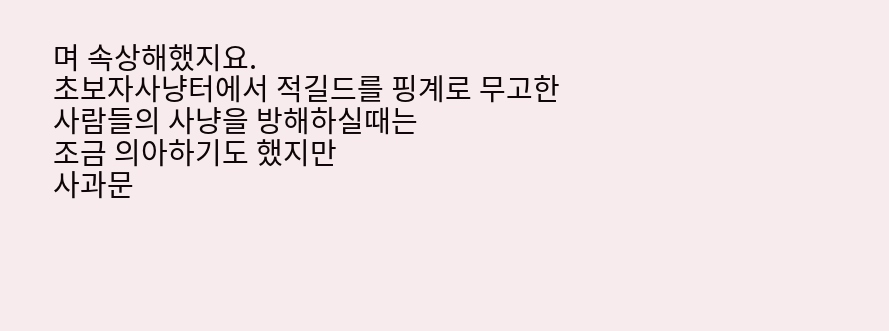며 속상해했지요.
초보자사냥터에서 적길드를 핑계로 무고한 사람들의 사냥을 방해하실때는
조금 의아하기도 했지만
사과문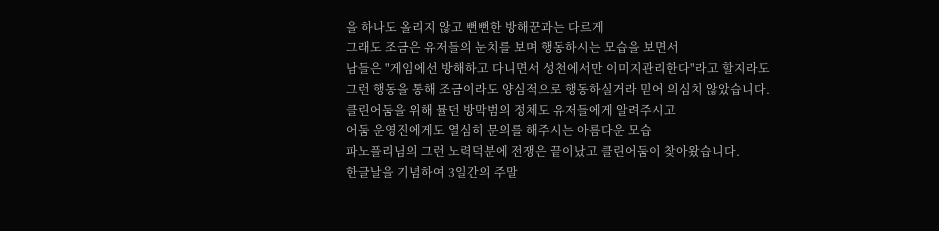을 하나도 올리지 않고 뻔뻔한 방해꾼과는 다르게
그래도 조금은 유저들의 눈치를 보며 행동하시는 모습을 보면서
남들은 "게임에선 방해하고 다니면서 성천에서만 이미지관리한다"라고 할지라도
그런 행동을 통해 조금이라도 양심적으로 행동하실거라 믿어 의심치 않았습니다.
클린어둠을 위해 뮬던 방막범의 정체도 유저들에게 알려주시고
어둠 운영진에게도 열심히 문의를 해주시는 아름다운 모습
파노플리님의 그런 노력덕분에 전쟁은 끝이났고 클린어둠이 찾아왔습니다.
한글날을 기념하여 3일간의 주말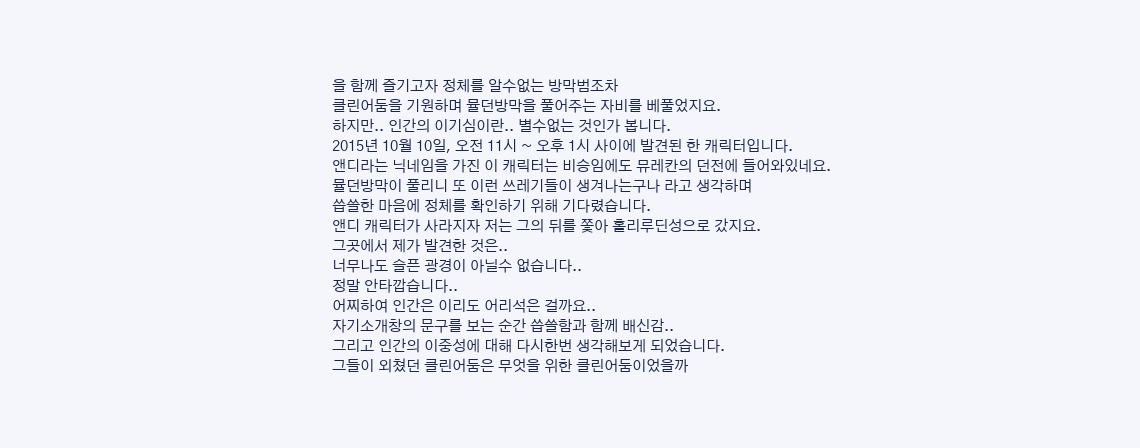을 함께 즐기고자 정체를 알수없는 방막범조차
클린어둠을 기원하며 뮬던방막을 풀어주는 자비를 베풀었지요.
하지만.. 인간의 이기심이란.. 별수없는 것인가 봅니다.
2015년 10월 10일, 오전 11시 ~ 오후 1시 사이에 발견된 한 캐릭터입니다.
앤디라는 닉네임을 가진 이 캐릭터는 비승임에도 뮤레칸의 던전에 들어와있네요.
뮬던방막이 풀리니 또 이런 쓰레기들이 생겨나는구나 라고 생각하며
씁쓸한 마음에 정체를 확인하기 위해 기다렸습니다.
앤디 캐릭터가 사라지자 저는 그의 뒤를 쫓아 홀리루딘성으로 갔지요.
그곳에서 제가 발견한 것은..
너무나도 슬픈 광경이 아닐수 없습니다..
정말 안타깝습니다..
어찌하여 인간은 이리도 어리석은 걸까요..
자기소개창의 문구를 보는 순간 씁쓸함과 함께 배신감..
그리고 인간의 이중성에 대해 다시한번 생각해보게 되었습니다.
그들이 외쳤던 클린어둠은 무엇을 위한 클린어둠이었을까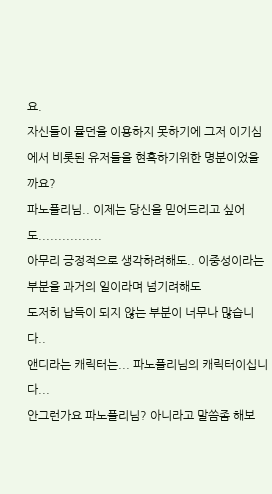요.
자신들이 뮬던을 이용하지 못하기에 그저 이기심에서 비롯된 유저들을 현혹하기위한 명분이었을까요?
파노플리님.. 이제는 당신을 믿어드리고 싶어도................
아무리 긍정적으로 생각하려해도.. 이중성이라는 부분을 과거의 일이라며 넘기려해도
도저히 납득이 되지 않는 부분이 너무나 많습니다..
앤디라는 캐릭터는... 파노플리님의 캐릭터이십니다...
안그런가요 파노플리님? 아니라고 말씀좀 해보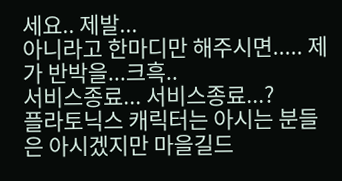세요.. 제발...
아니라고 한마디만 해주시면..... 제가 반박을...크흑..
서비스종료... 서비스종료...?
플라토닉스 캐릭터는 아시는 분들은 아시겠지만 마을길드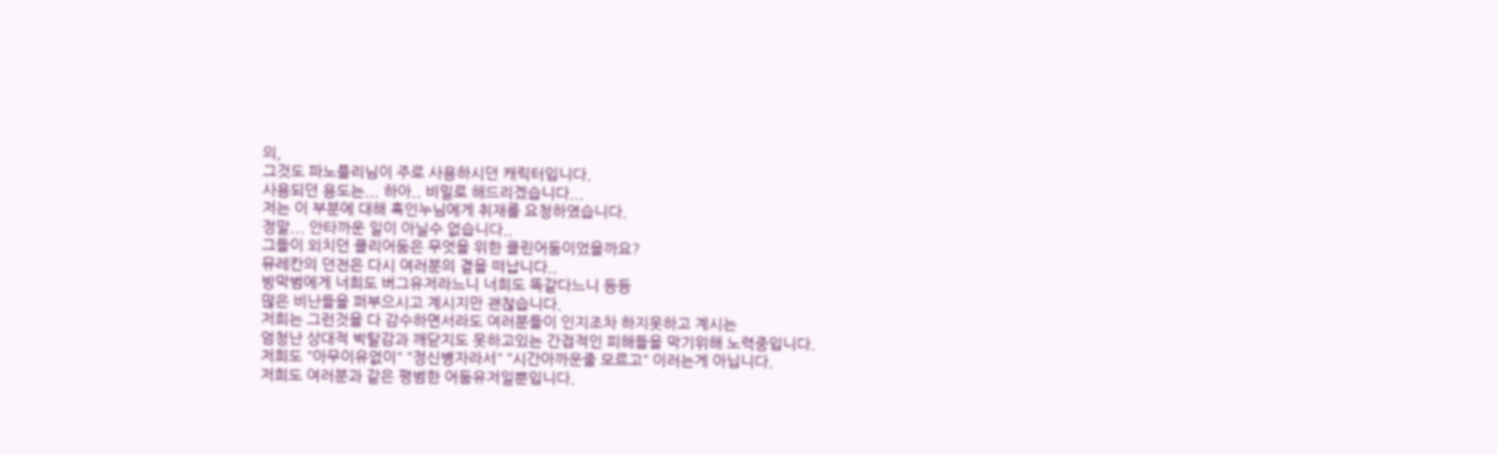의,
그것도 파노플리님이 주로 사용하시던 캐릭터입니다.
사용되던 용도는... 하아.. 비밀로 해드리겠습니다...
저는 이 부분에 대해 흑인누님에게 취재를 요청하였습니다.
정말... 안타까운 일이 아닐수 없습니다..
그들이 외치던 클리어둠은 무엇을 위한 클린어둠이었을까요?
뮤레칸의 던전은 다시 여러분의 곁을 떠납니다..
방막범에게 너희도 버그유저라느니 너희도 똑같다느니 등등
많은 비난들을 퍼부으시고 계시지만 괜찮습니다.
저희는 그런것을 다 감수하면서라도 여러분들이 인지조차 하지못하고 계시는
엄청난 상대적 박탈감과 깨닫지도 못하고있는 간접적인 피해들을 막기위해 노력중입니다.
저희도 "아무이유없이" "정신병자라서" "시간아까운줄 모르고" 이러는게 아닙니다.
저희도 여러분과 같은 평범한 어둠유저일뿐입니다.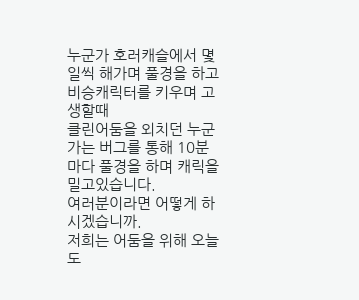누군가 호러캐슬에서 몇일씩 해가며 풀경을 하고 비승캐릭터를 키우며 고생할때
클린어둠을 외치던 누군가는 버그를 통해 10분마다 풀경을 하며 캐릭을 밀고있습니다.
여러분이라면 어떻게 하시겠습니까.
저희는 어둠을 위해 오늘도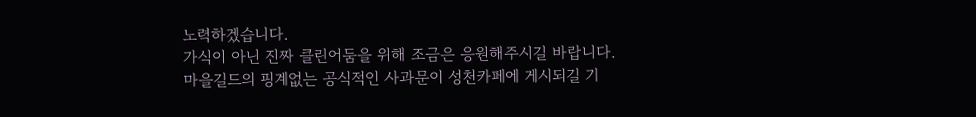노력하겠습니다.
가식이 아닌 진짜 클린어둠을 위해 조금은 응원해주시길 바랍니다.
마을길드의 핑계없는 공식적인 사과문이 성천카페에 게시되길 기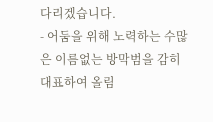다리겠습니다.
- 어둠을 위해 노력하는 수많은 이름없는 방막범을 감히 대표하여 올림